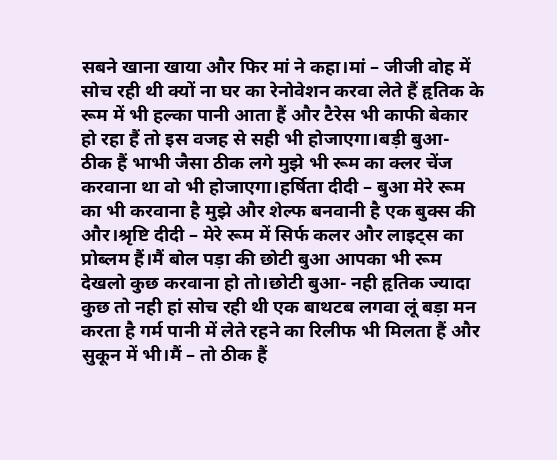सबने खाना खाया और फिर मां ने कहा।मां – जीजी वोह में सोच रही थी क्यों ना घर का रेनोवेशन करवा लेते हैं हृतिक के रूम में भी हल्का पानी आता हैं और टैरेस भी काफी बेकार हो रहा हैं तो इस वजह से सही भी होजाएगा।बड़ी बुआ- ठीक हैं भाभी जैसा ठीक लगे मुझे भी रूम का क्लर चेंज करवाना था वो भी होजाएगा।हर्षिता दीदी – बुआ मेरे रूम का भी करवाना है मुझे और शेल्फ बनवानी है एक बुक्स की और।श्रृष्टि दीदी – मेरे रूम में सिर्फ कलर और लाइट्स का प्रोब्लम हैं।मैं बोल पड़ा की छोटी बुआ आपका भी रूम देखलो कुछ करवाना हो तो।छोटी बुआ- नही हृतिक ज्यादा कुछ तो नही हां सोच रही थी एक बाथटब लगवा लूं बड़ा मन करता है गर्म पानी में लेते रहने का रिलीफ भी मिलता हैं और सुकून में भी।मैं – तो ठीक हैं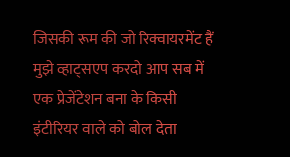जिसकी रूम की जो रिक्वायरमेंट हैं मुझे व्हाट्सएप करदो आप सब में एक प्रेजेंटेशन बना के किसी इंटीरियर वाले को बोल देता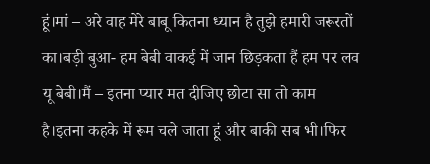हूं।मां – अरे वाह मेरे बाबू कितना ध्यान है तुझे हमारी जरूरतों का।बड़ी बुआ- हम बेबी वाकई में जान छिड़कता हैं हम पर लव यू बेबी।मैं – इतना प्यार मत दीजिए छोटा सा तो काम है।इतना कहके में रूम चले जाता हूं और बाकी सब भी।फिर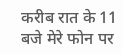करीब रात के 11 बजे मेरे फोन पर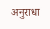अनुराधा